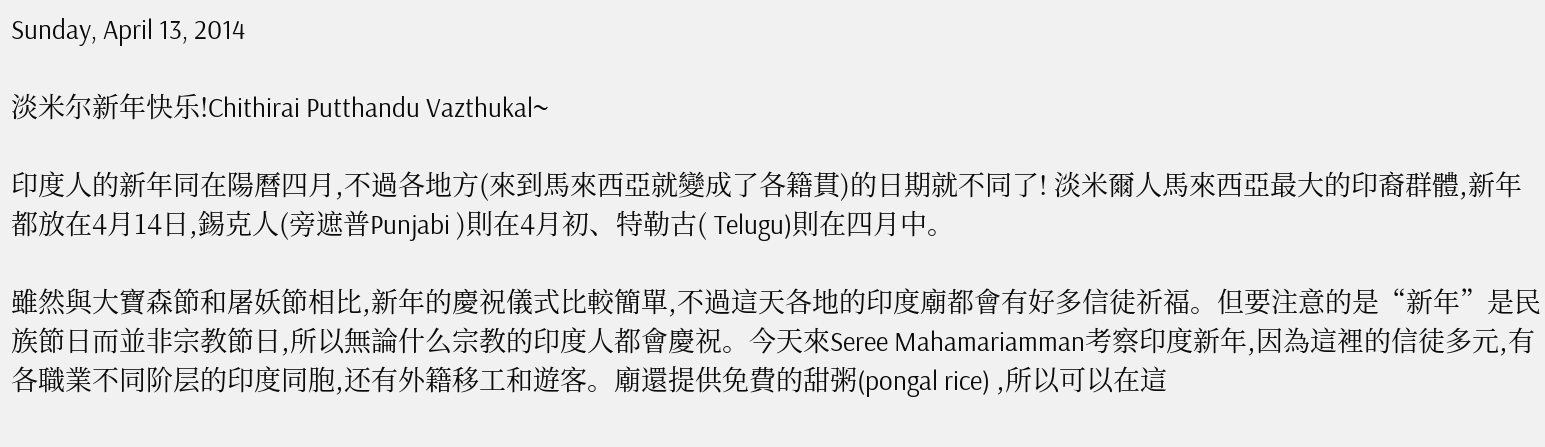Sunday, April 13, 2014

淡米尔新年快乐!Chithirai Putthandu Vazthukal~

印度人的新年同在陽曆四月,不過各地方(來到馬來西亞就變成了各籍貫)的日期就不同了! 淡米爾人馬來西亞最大的印裔群體,新年都放在4月14日,錫克人(旁遮普Punjabi )則在4月初、特勒古( Telugu)則在四月中。

雖然與大寶森節和屠妖節相比,新年的慶祝儀式比較簡單,不過這天各地的印度廟都會有好多信徒祈福。但要注意的是“新年”是民族節日而並非宗教節日,所以無論什么宗教的印度人都會慶祝。今天來Seree Mahamariamman考察印度新年,因為這裡的信徒多元,有各職業不同阶层的印度同胞,还有外籍移工和遊客。廟還提供免費的甜粥(pongal rice) ,所以可以在這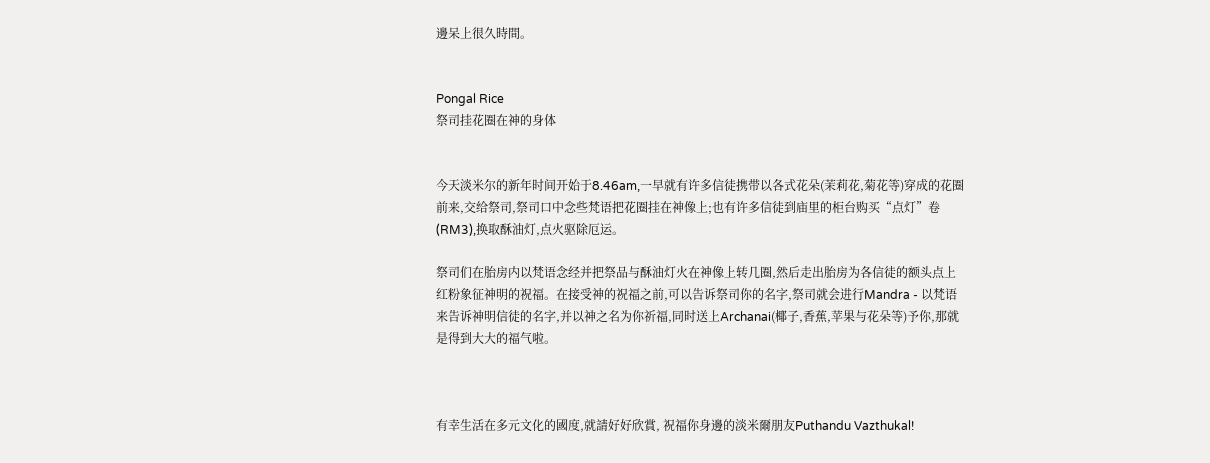邊呆上很久時間。


Pongal Rice
祭司挂花圈在神的身体


今天淡米尔的新年时间开始于8.46am,一早就有许多信徒携带以各式花朵(茉莉花,菊花等)穿成的花圈前来,交给祭司,祭司口中念些梵语把花圈挂在神像上;也有许多信徒到庙里的柜台购买“点灯”卷(RM3),换取酥油灯,点火驱除厄运。

祭司们在胎房内以梵语念经并把祭品与酥油灯火在神像上转几圈,然后走出胎房为各信徒的额头点上红粉象征神明的祝福。在接受神的祝福之前,可以告诉祭司你的名字,祭司就会进行Mandra - 以梵语来告诉神明信徒的名字,并以神之名为你祈福,同时送上Archanai(椰子,香蕉,苹果与花朵等)予你,那就是得到大大的福气啦。



有幸生活在多元文化的國度,就請好好欣賞, 祝福你身邊的淡米爾朋友Puthandu Vazthukal!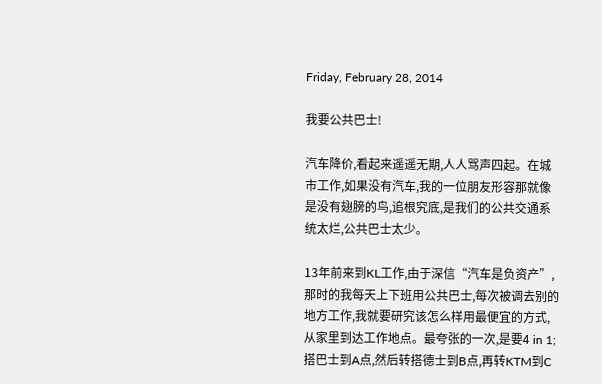Friday, February 28, 2014

我要公共巴士!

汽车降价,看起来遥遥无期,人人骂声四起。在城市工作,如果没有汽车,我的一位朋友形容那就像是没有翅膀的鸟,追根究底,是我们的公共交通系统太烂,公共巴士太少。

13年前来到KL工作,由于深信“汽车是负资产”,那时的我每天上下班用公共巴士,每次被调去别的地方工作,我就要研究该怎么样用最便宜的方式,从家里到达工作地点。最夸张的一次,是要4 in 1;搭巴士到A点,然后转搭德士到B点,再转KTM到C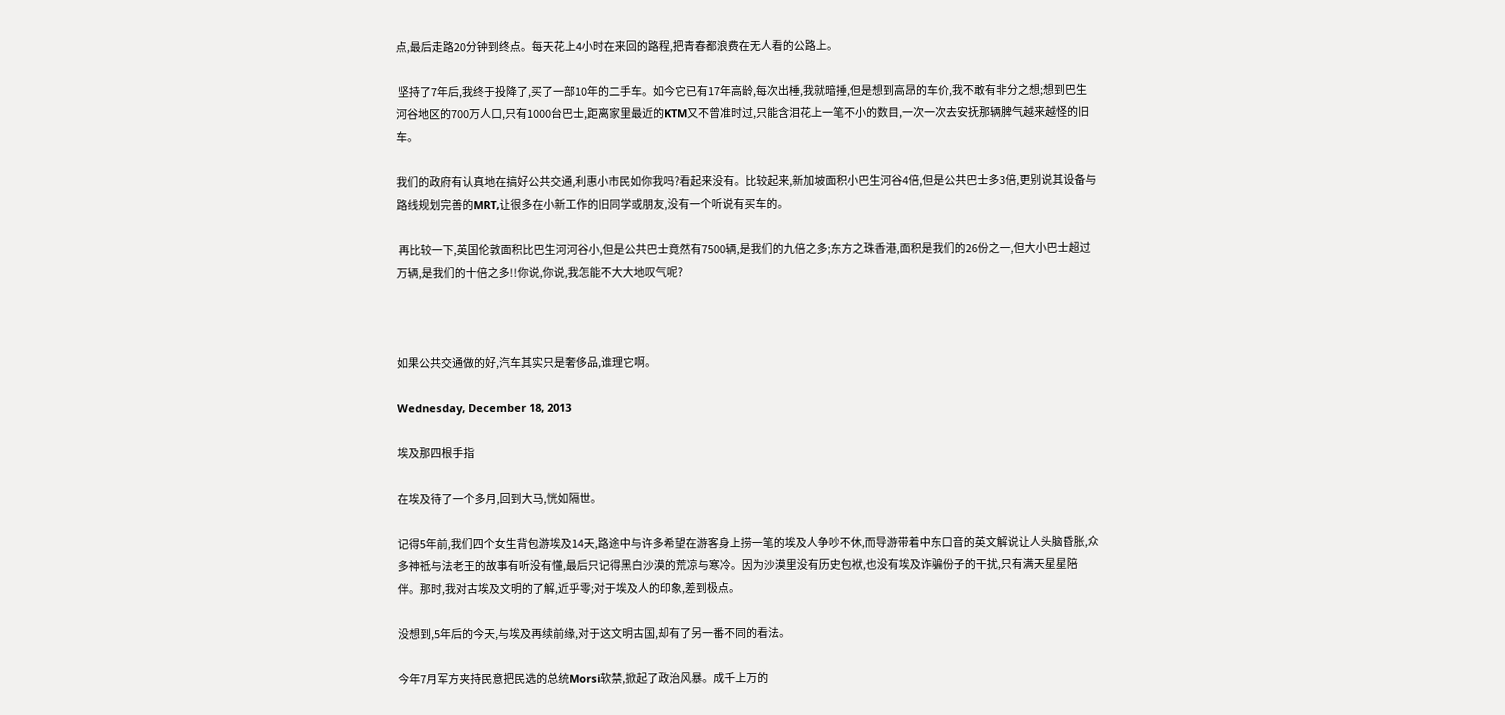点,最后走路20分钟到终点。每天花上4小时在来回的路程,把青春都浪费在无人看的公路上。

 坚持了7年后,我终于投降了,买了一部10年的二手车。如今它已有17年高龄,每次出棰,我就暗捶,但是想到高昂的车价,我不敢有非分之想;想到巴生河谷地区的700万人口,只有1000台巴士,距离家里最近的KTM又不曾准时过,只能含泪花上一笔不小的数目,一次一次去安抚那辆脾气越来越怪的旧车。

我们的政府有认真地在搞好公共交通,利惠小市民如你我吗?看起来没有。比较起来,新加坡面积小巴生河谷4倍,但是公共巴士多3倍,更别说其设备与路线规划完善的MRT,让很多在小新工作的旧同学或朋友,没有一个听说有买车的。

 再比较一下,英国伦敦面积比巴生河河谷小,但是公共巴士竟然有7500辆,是我们的九倍之多;东方之珠香港,面积是我们的26份之一,但大小巴士超过万辆,是我们的十倍之多!!你说,你说,我怎能不大大地叹气呢?



如果公共交通做的好,汽车其实只是奢侈品,谁理它啊。

Wednesday, December 18, 2013

埃及那四根手指

在埃及待了一个多月,回到大马,恍如隔世。

记得5年前,我们四个女生背包游埃及14天,路途中与许多希望在游客身上捞一笔的埃及人争吵不休,而导游带着中东口音的英文解说让人头脑昏胀,众多神祗与法老王的故事有听没有懂,最后只记得黑白沙漠的荒凉与寒冷。因为沙漠里没有历史包袱,也没有埃及诈骗份子的干扰,只有满天星星陪伴。那时,我对古埃及文明的了解,近乎零;对于埃及人的印象,差到极点。

没想到,5年后的今天,与埃及再续前缘,对于这文明古国,却有了另一番不同的看法。

今年7月军方夹持民意把民选的总统Morsi软禁,掀起了政治风暴。成千上万的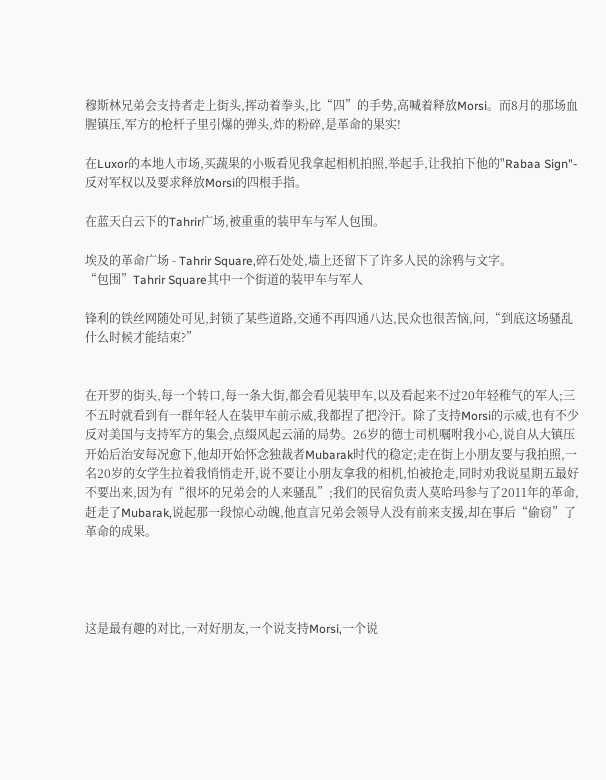穆斯林兄弟会支持者走上街头,挥动着拳头,比“四”的手势,高喊着释放Morsi。而8月的那场血腥镇压,军方的枪杆子里引爆的弹头,炸的粉碎,是革命的果实!

在Luxor的本地人市场,买蔬果的小贩看见我拿起相机拍照,举起手,让我拍下他的"Rabaa Sign"- 反对军权以及要求释放Morsi的四根手指。

在蓝天白云下的Tahrir广场,被重重的装甲车与军人包围。

埃及的革命广场 - Tahrir Square,碎石处处,墙上还留下了许多人民的涂鸦与文字。
“包围”Tahrir Square其中一个街道的装甲车与军人

锋利的铁丝网随处可见,封锁了某些道路,交通不再四通八达,民众也很苦恼,问,“到底这场骚乱什么时候才能结束?”


在开罗的街头,每一个转口,每一条大街,都会看见装甲车,以及看起来不过20年轻稚气的军人;三不五时就看到有一群年轻人在装甲车前示威,我都捏了把冷汗。除了支持Morsi的示威,也有不少反对美国与支持军方的集会,点缀风起云涌的局势。26岁的德士司机嘱咐我小心,说自从大镇压开始后治安每况愈下,他却开始怀念独裁者Mubarak时代的稳定;走在街上小朋友要与我拍照,一名20岁的女学生拉着我悄悄走开,说不要让小朋友拿我的相机,怕被抢走,同时劝我说星期五最好不要出来,因为有“很坏的兄弟会的人来骚乱”;我们的民宿负责人莫哈玛参与了2011年的革命,赶走了Mubarak,说起那一段惊心动魄,他直言兄弟会领导人没有前来支援,却在事后“偷窃”了革命的成果。




这是最有趣的对比,一对好朋友,一个说支持Morsi,一个说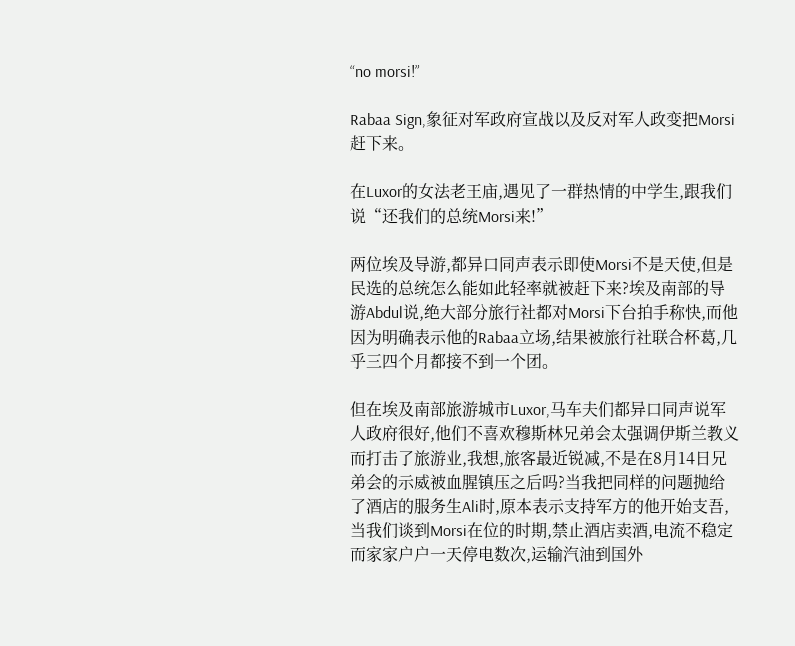“no morsi!”

Rabaa Sign,象征对军政府宣战以及反对军人政变把Morsi赶下来。

在Luxor的女法老王庙,遇见了一群热情的中学生,跟我们说“还我们的总统Morsi来!”

两位埃及导游,都异口同声表示即使Morsi不是天使,但是民选的总统怎么能如此轻率就被赶下来?埃及南部的导游Abdul说,绝大部分旅行社都对Morsi下台拍手称快,而他因为明确表示他的Rabaa立场,结果被旅行社联合杯葛,几乎三四个月都接不到一个团。

但在埃及南部旅游城市Luxor,马车夫们都异口同声说军人政府很好,他们不喜欢穆斯林兄弟会太强调伊斯兰教义而打击了旅游业,我想,旅客最近锐减,不是在8月14日兄弟会的示威被血腥镇压之后吗?当我把同样的问题抛给了酒店的服务生Ali时,原本表示支持军方的他开始支吾,当我们谈到Morsi在位的时期,禁止酒店卖酒,电流不稳定而家家户户一天停电数次,运输汽油到国外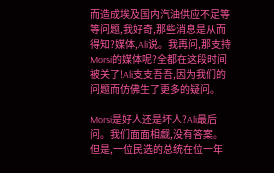而造成埃及国内汽油供应不足等等问题,我好奇,那些消息是从而得知?媒体,Ali说。我再问,那支持Morsi的媒体呢?全都在这段时间被关了!Ali支支吾吾,因为我们的问题而仿佛生了更多的疑问。

Morsi是好人还是坏人?Ali最后问。我们面面相觑,没有答案。但是,一位民选的总统在位一年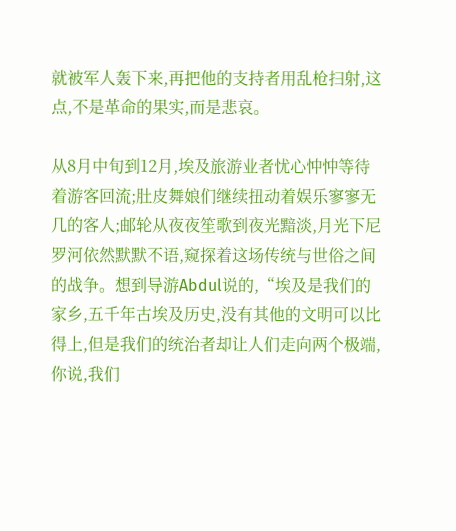就被军人轰下来,再把他的支持者用乱枪扫射,这点,不是革命的果实,而是悲哀。

从8月中旬到12月,埃及旅游业者忧心忡忡等待着游客回流;肚皮舞娘们继续扭动着娱乐寥寥无几的客人;邮轮从夜夜笙歌到夜光黯淡,月光下尼罗河依然默默不语,窥探着这场传统与世俗之间的战争。想到导游Abdul说的,“埃及是我们的家乡,五千年古埃及历史,没有其他的文明可以比得上,但是我们的统治者却让人们走向两个极端,你说,我们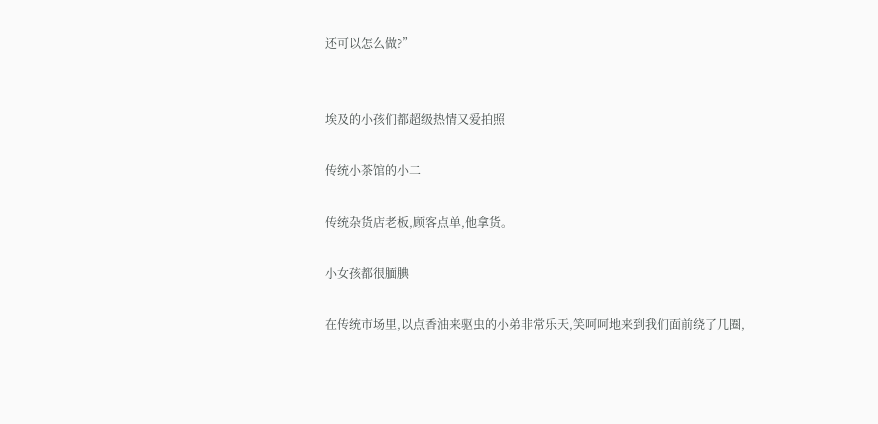还可以怎么做?”


埃及的小孩们都超级热情又爱拍照

传统小茶馆的小二

传统杂货店老板,顾客点单,他拿货。

小女孩都很腼腆

在传统市场里,以点香油来驱虫的小弟非常乐天,笑呵呵地来到我们面前绕了几圈,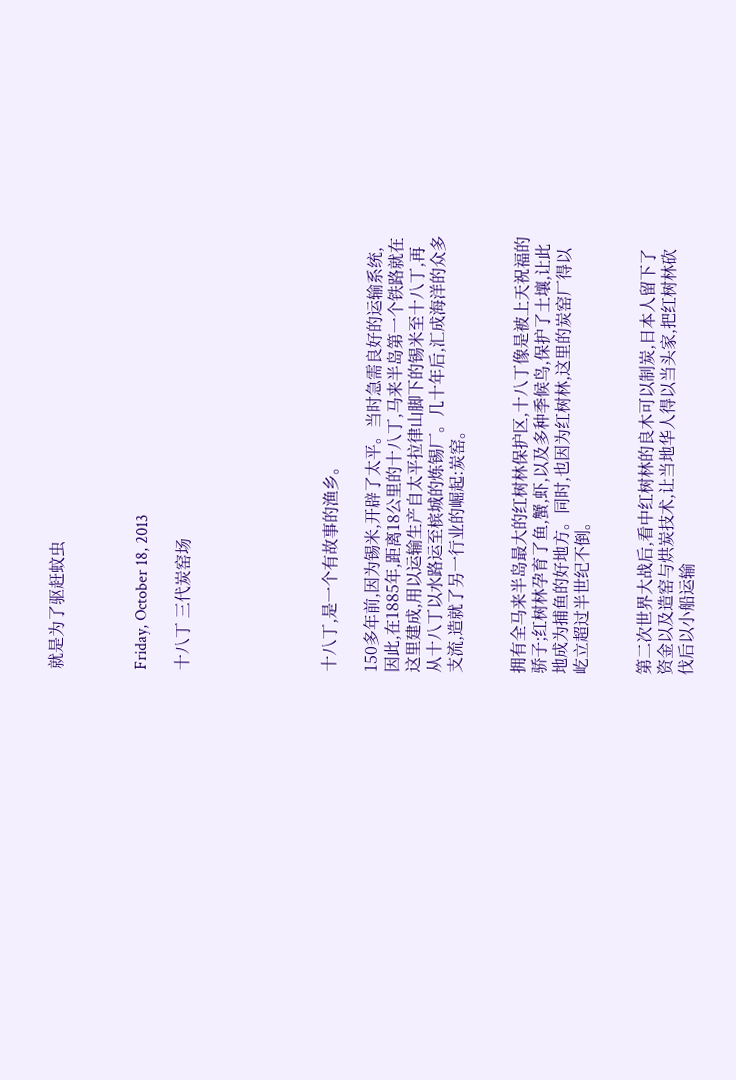就是为了驱赶蚊虫



Friday, October 18, 2013

十八丁 三代炭窑场






十八丁,是一个有故事的渔乡。

150多年前,因为锡米,开辟了太平。当时急需良好的运输系统,因此,在1885年,距离18公里的十八丁,马来半岛第一个铁路就在这里建成,用以运输生产自太平拉律山脚下的锡米至十八丁,再从十八丁以水路运至槟城的炼锡厂。几十年后,汇成海洋的众多支流,造就了另一行业的崛起:炭窑。


拥有全马来半岛最大的红树林保护区,十八丁像是被上天祝福的骄子;红树林孕育了鱼,蟹,虾,以及多种季候鸟,保护了土壤,让此地成为捕鱼的好地方。同时,也因为红树林,这里的炭窑厂得以屹立超过半世纪不倒。


第二次世界大战后,看中红树林的良木可以制炭,日本人留下了资金以及造窑与烘炭技术,让当地华人得以当头家,把红树林砍伐后以小船运输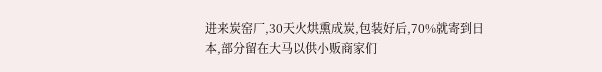进来炭窑厂,30天火烘熏成炭,包装好后,70%就寄到日本,部分留在大马以供小贩商家们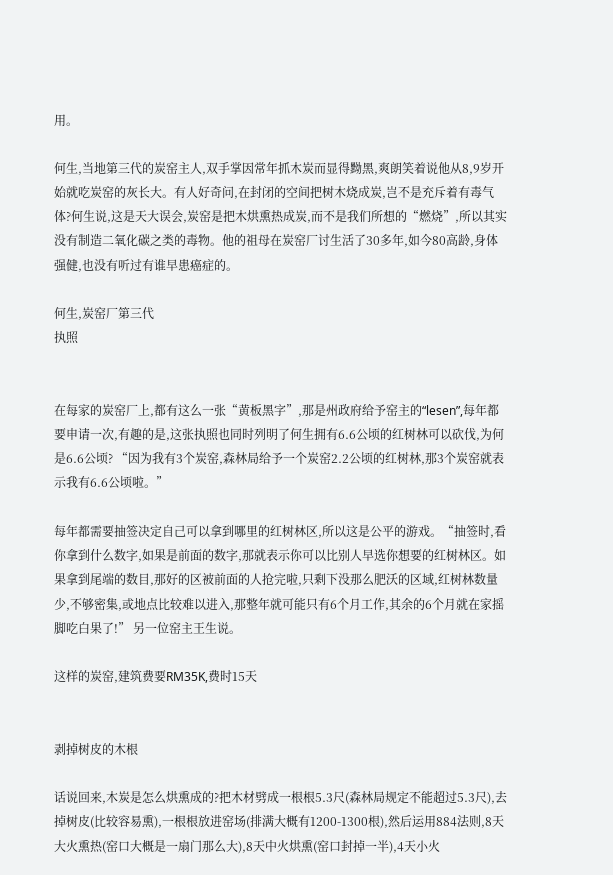用。

何生,当地第三代的炭窑主人,双手掌因常年抓木炭而显得黝黑,爽朗笑着说他从8,9岁开始就吃炭窑的灰长大。有人好奇问,在封闭的空间把树木烧成炭,岂不是充斥着有毒气体?何生说,这是天大误会,炭窑是把木烘熏热成炭,而不是我们所想的“燃烧”,所以其实没有制造二氧化碳之类的毒物。他的祖母在炭窑厂讨生活了30多年,如今80高龄,身体强健,也没有听过有谁早患癌症的。

何生,炭窑厂第三代
执照


在每家的炭窑厂上,都有这么一张“黄板黑字”,那是州政府给予窑主的“lesen”,每年都要申请一次,有趣的是,这张执照也同时列明了何生拥有6.6公顷的红树林可以砍伐,为何是6.6公顷? “因为我有3个炭窑,森林局给予一个炭窑2.2公顷的红树林,那3个炭窑就表示我有6.6公顷啦。”

每年都需要抽签决定自己可以拿到哪里的红树林区,所以这是公平的游戏。“抽签时,看你拿到什么数字,如果是前面的数字,那就表示你可以比别人早选你想要的红树林区。如果拿到尾端的数目,那好的区被前面的人抢完啦,只剩下没那么肥沃的区域,红树林数量少,不够密集,或地点比较难以进入,那整年就可能只有6个月工作,其余的6个月就在家摇脚吃白果了!” 另一位窑主王生说。

这样的炭窑,建筑费要RM35K,费时15天


剥掉树皮的木根

话说回来,木炭是怎么烘熏成的?把木材劈成一根根5.3尺(森林局规定不能超过5.3尺),去掉树皮(比较容易熏),一根根放进窑场(排满大概有1200-1300根),然后运用884法则,8天大火熏热(窑口大概是一扇门那么大),8天中火烘熏(窑口封掉一半),4天小火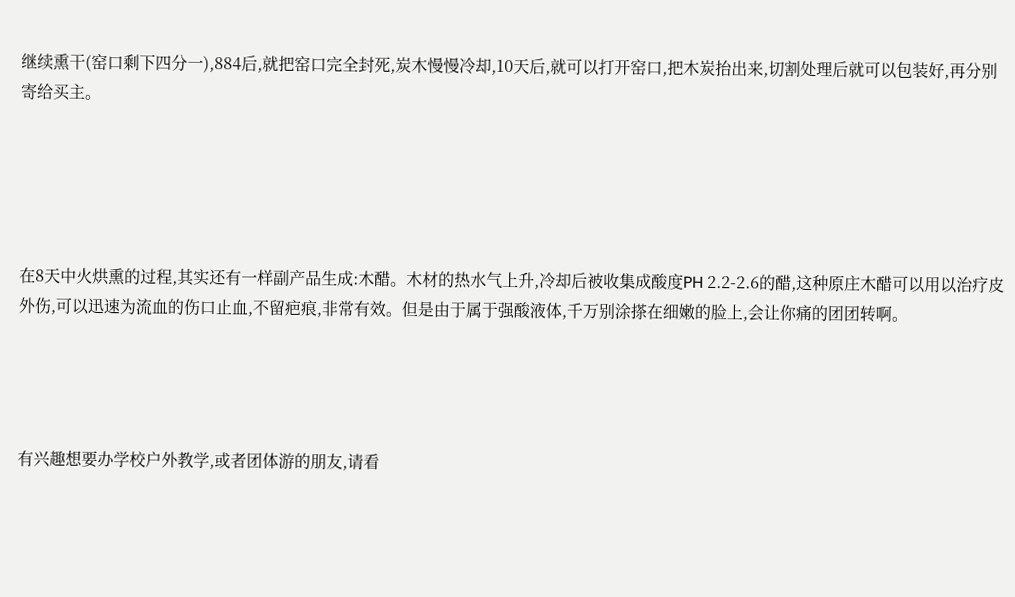继续熏干(窑口剩下四分一),884后,就把窑口完全封死,炭木慢慢冷却,10天后,就可以打开窑口,把木炭抬出来,切割处理后就可以包装好,再分别寄给买主。





在8天中火烘熏的过程,其实还有一样副产品生成:木醋。木材的热水气上升,冷却后被收集成酸度PH 2.2-2.6的醋,这种原庄木醋可以用以治疗皮外伤,可以迅速为流血的伤口止血,不留疤痕,非常有效。但是由于属于强酸液体,千万别涂搽在细嫩的脸上,会让你痛的团团转啊。




有兴趣想要办学校户外教学,或者团体游的朋友,请看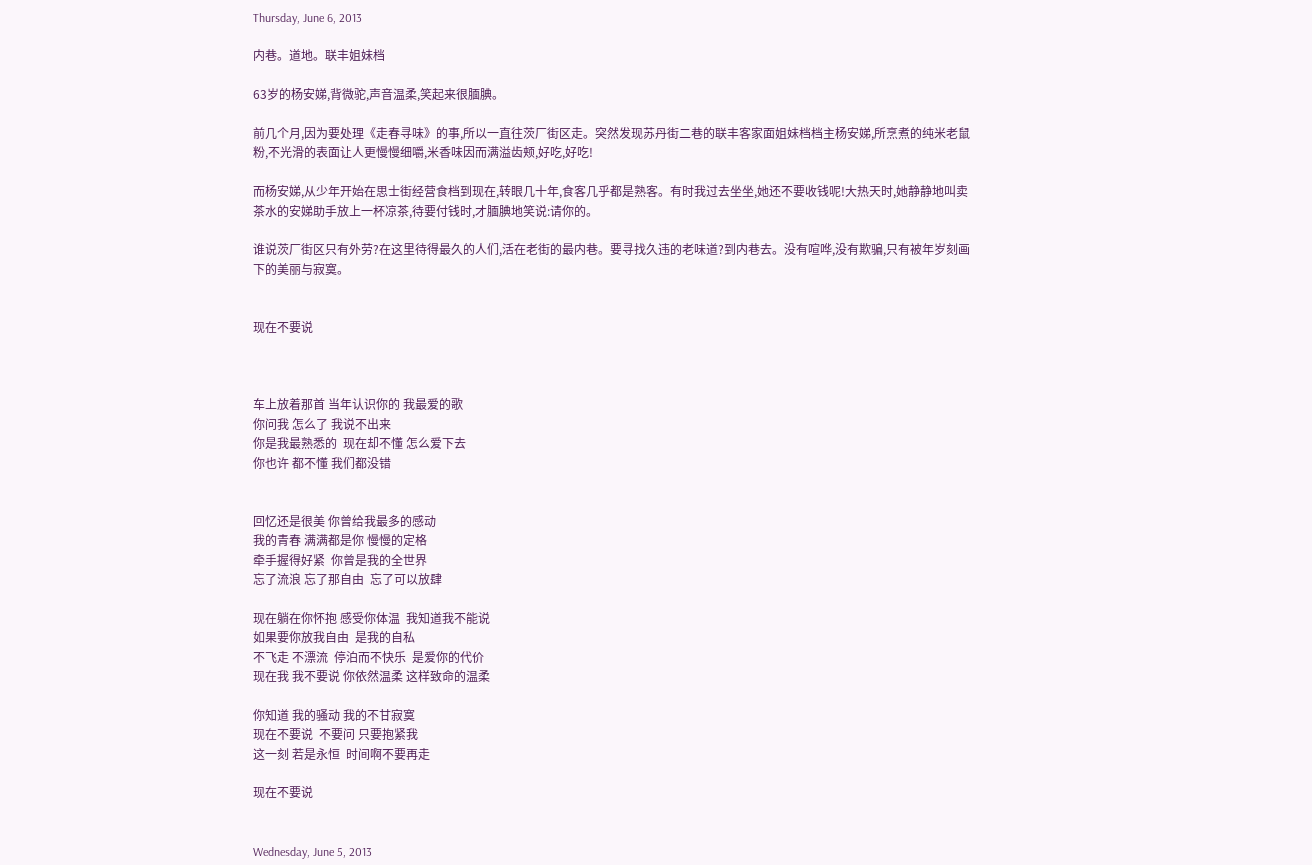Thursday, June 6, 2013

内巷。道地。联丰姐妹档

63岁的杨安娣,背微驼,声音温柔,笑起来很腼腆。

前几个月,因为要处理《走春寻味》的事,所以一直往茨厂街区走。突然发现苏丹街二巷的联丰客家面姐妹档档主杨安娣,所烹煮的纯米老鼠粉,不光滑的表面让人更慢慢细嚼,米香味因而满溢齿颊,好吃,好吃!

而杨安娣,从少年开始在思士街经营食档到现在,转眼几十年,食客几乎都是熟客。有时我过去坐坐,她还不要收钱呢!大热天时,她静静地叫卖茶水的安娣助手放上一杯凉茶,待要付钱时,才腼腆地笑说:请你的。

谁说茨厂街区只有外劳?在这里待得最久的人们,活在老街的最内巷。要寻找久违的老味道?到内巷去。没有喧哗,没有欺骗,只有被年岁刻画下的美丽与寂寞。


现在不要说



车上放着那首 当年认识你的 我最爱的歌
你问我 怎么了 我说不出来
你是我最熟悉的  现在却不懂 怎么爱下去
你也许 都不懂 我们都没错


回忆还是很美 你曾给我最多的感动
我的青春 满满都是你 慢慢的定格
牵手握得好紧  你曾是我的全世界
忘了流浪 忘了那自由  忘了可以放肆

现在躺在你怀抱 感受你体温  我知道我不能说
如果要你放我自由  是我的自私
不飞走 不漂流  停泊而不快乐  是爱你的代价
现在我 我不要说 你依然温柔 这样致命的温柔

你知道 我的骚动 我的不甘寂寞
现在不要说  不要问 只要抱紧我
这一刻 若是永恒  时间啊不要再走

现在不要说


Wednesday, June 5, 2013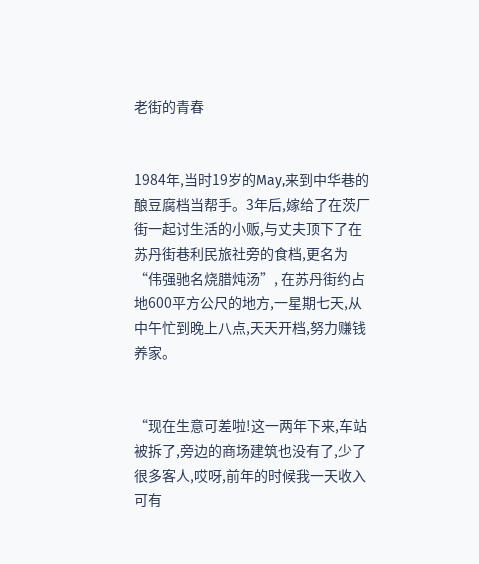老街的青春


1984年,当时19岁的May,来到中华巷的酿豆腐档当帮手。3年后,嫁给了在茨厂街一起讨生活的小贩,与丈夫顶下了在苏丹街巷利民旅社旁的食档,更名为“伟强驰名烧腊炖汤”, 在苏丹街约占地600平方公尺的地方,一星期七天,从中午忙到晚上八点,天天开档,努力赚钱养家。


“现在生意可差啦!这一两年下来,车站被拆了,旁边的商场建筑也没有了,少了很多客人,哎呀,前年的时候我一天收入可有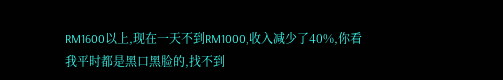RM1600以上,现在一天不到RM1000,收入减少了40%,你看我平时都是黑口黑脸的,找不到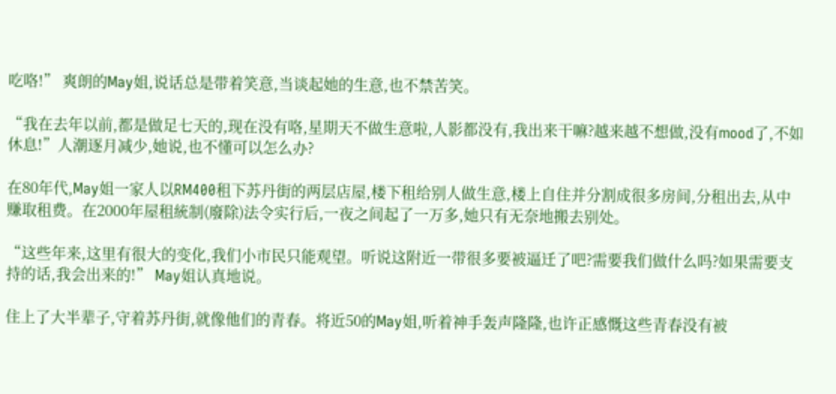吃咯!” 爽朗的May姐,说话总是带着笑意,当谈起她的生意,也不禁苦笑。

“我在去年以前,都是做足七天的,现在没有咯,星期天不做生意啦,人影都没有,我出来干嘛?越来越不想做,没有mood了,不如休息!”人潮逐月减少,她说,也不懂可以怎么办?

在80年代,May姐一家人以RM400租下苏丹街的两层店屋,楼下租给别人做生意,楼上自住并分割成很多房间,分租出去,从中赚取租费。在2000年屋租統制(廢除)法令实行后,一夜之间起了一万多,她只有无奈地搬去别处。

“这些年来,这里有很大的变化,我们小市民只能观望。听说这附近一带很多要被逼迁了吧?需要我们做什么吗?如果需要支持的话,我会出来的!” May姐认真地说。

住上了大半辈子,守着苏丹街,就像他们的青春。将近50的May姐,听着神手轰声隆隆,也许正感慨这些青春没有被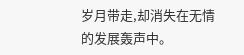岁月带走,却消失在无情的发展轰声中。